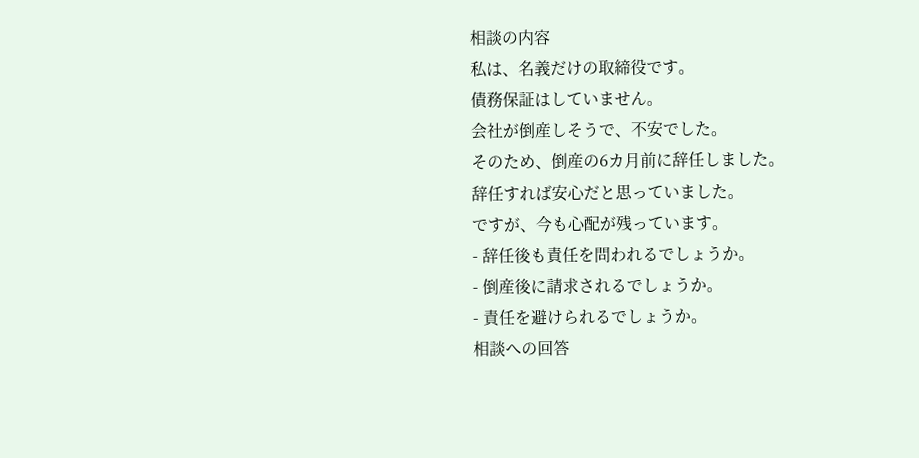相談の内容
私は、名義だけの取締役です。
債務保証はしていません。
会社が倒産しそうで、不安でした。
そのため、倒産の6カ月前に辞任しました。
辞任すれば安心だと思っていました。
ですが、今も心配が残っています。
- 辞任後も責任を問われるでしょうか。
- 倒産後に請求されるでしょうか。
- 責任を避けられるでしょうか。
相談への回答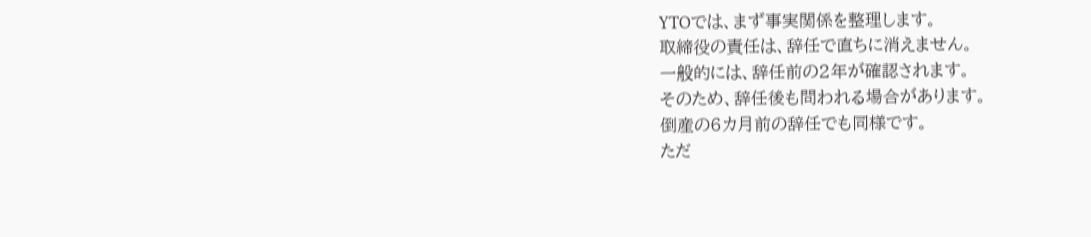YTOでは、まず事実関係を整理します。
取締役の責任は、辞任で直ちに消えません。
一般的には、辞任前の2年が確認されます。
そのため、辞任後も問われる場合があります。
倒産の6カ月前の辞任でも同様です。
ただ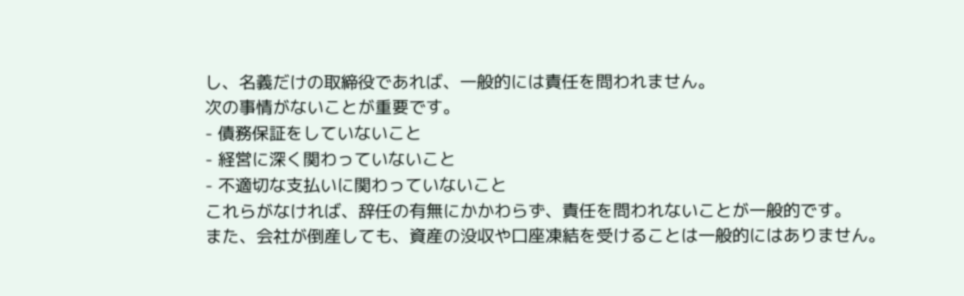し、名義だけの取締役であれば、一般的には責任を問われません。
次の事情がないことが重要です。
- 債務保証をしていないこと
- 経営に深く関わっていないこと
- 不適切な支払いに関わっていないこと
これらがなければ、辞任の有無にかかわらず、責任を問われないことが一般的です。
また、会社が倒産しても、資産の没収や口座凍結を受けることは一般的にはありません。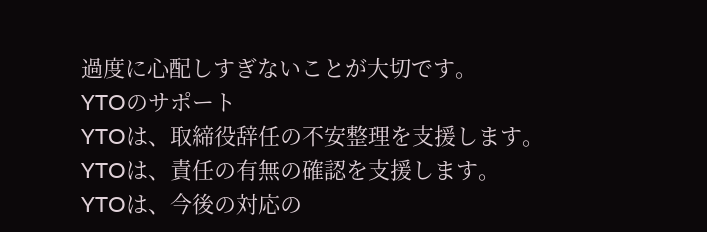過度に心配しすぎないことが大切です。
YTOのサポート
YTOは、取締役辞任の不安整理を支援します。
YTOは、責任の有無の確認を支援します。
YTOは、今後の対応の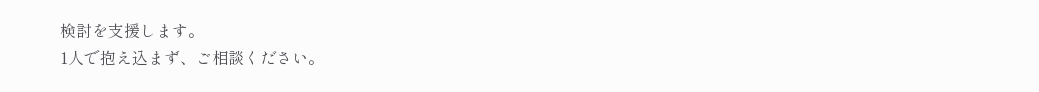検討を支援します。
1人で抱え込まず、ご相談ください。